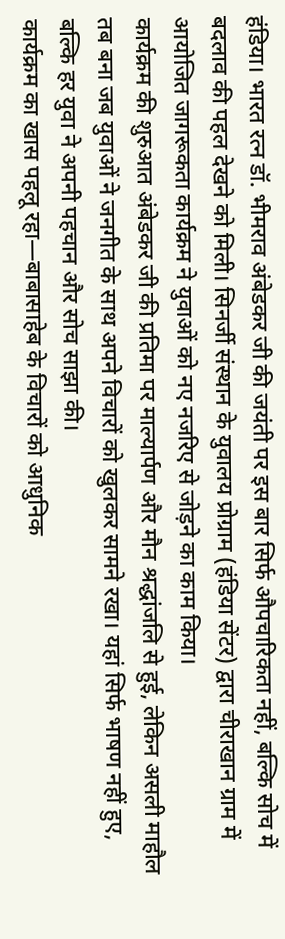हंडिया। भारत रत्न डॉ. भीमराव अंबेडकर जी की जयंती पर इस बार सिर्फ औपचारिकता नहीं, बल्कि सोच में बदलाव की पहल देखने को मिली। सिनर्जी संस्थान के युवालय प्रोग्राम (हंडिया सेंटर) द्वारा चीराखान ग्राम में आयोजित जागरूकता कार्यक्रम ने युवाओं को नए नजरिए से जोड़ने का काम किया।
कार्यक्रम की शुरुआत अंबेडकर जी की प्रतिमा पर माल्यार्पण और मौन श्रद्धांजलि से हुई, लेकिन असली माहौल तब बना जब युवाओं ने जनगीत के साथ अपने विचारों को खुलकर सामने रखा। यहां सिर्फ भाषण नहीं हुए, बल्कि हर युवा ने अपनी पहचान और सोच साझा की।
कार्यक्रम का खास पहलू रहा—बाबासाहेब के विचारों को आधुनिक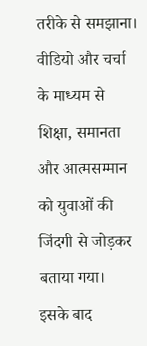तरीके से समझाना। वीडियो और चर्चा के माध्यम से शिक्षा, समानता और आत्मसम्मान को युवाओं की जिंदगी से जोड़कर बताया गया।
इसके बाद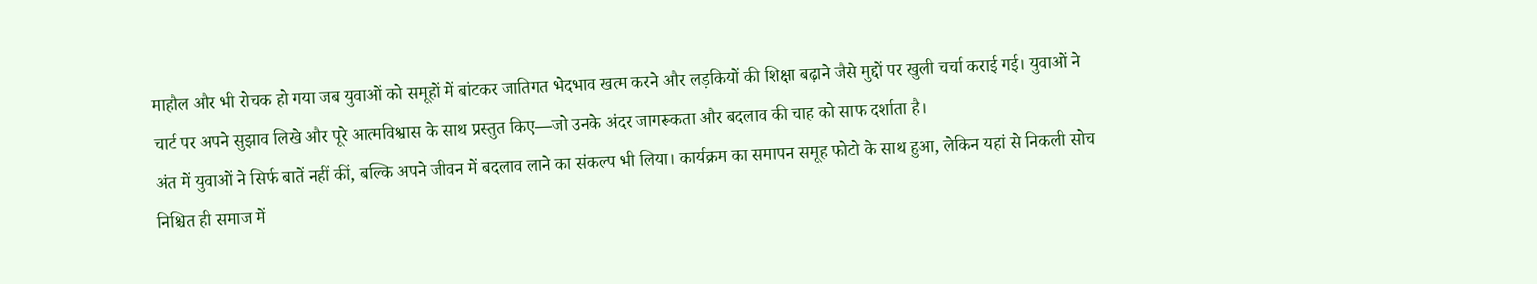माहौल और भी रोचक हो गया जब युवाओं को समूहों में बांटकर जातिगत भेदभाव खत्म करने और लड़कियों की शिक्षा बढ़ाने जैसे मुद्दों पर खुली चर्चा कराई गई। युवाओं ने चार्ट पर अपने सुझाव लिखे और पूरे आत्मविश्वास के साथ प्रस्तुत किए—जो उनके अंदर जागरूकता और बदलाव की चाह को साफ दर्शाता है।
अंत में युवाओं ने सिर्फ बातें नहीं कीं, बल्कि अपने जीवन में बदलाव लाने का संकल्प भी लिया। कार्यक्रम का समापन समूह फोटो के साथ हुआ, लेकिन यहां से निकली सोच निश्चित ही समाज में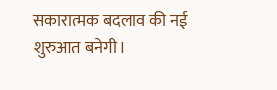सकारात्मक बदलाव की नई शुरुआत बनेगी।